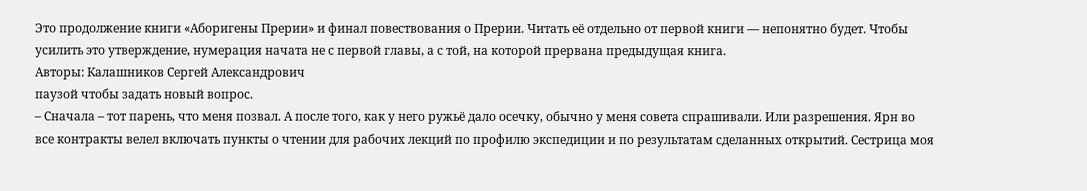Это продолжение книги «Аборигены Прерии» и финал повествования о Прерии. Читать её отдельно от первой книги — непонятно будет. Чтобы усилить это утверждение, нумерация начата не с первой главы, а с той, на которой прервана предыдущая книга.
Авторы: Калашников Сергей Александрович
паузой чтобы задать новый вопрос.
– Сначала – тот парень, что меня позвал. А после того, как у него ружьё дало осечку, обычно у меня совета спрашивали. Или разрешения. Ярн во все контракты велел включать пункты о чтении для рабочих лекций по профилю экспедиции и по результатам сделанных открытий. Сестрица моя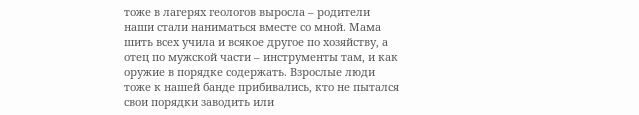тоже в лагерях геологов выросла – родители наши стали наниматься вместе со мной. Мама шить всех учила и всякое другое по хозяйству, а отец по мужской части – инструменты там, и как оружие в порядке содержать. Взрослые люди тоже к нашей банде прибивались, кто не пытался свои порядки заводить или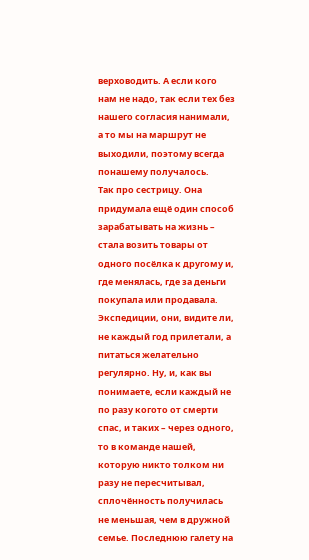верховодить. А если кого нам не надо, так если тех без нашего согласия нанимали, а то мы на маршрут не выходили, поэтому всегда понашему получалось.
Так про сестрицу. Она придумала ещё один способ зарабатывать на жизнь – стала возить товары от одного посёлка к другому и, где менялась, где за деньги покупала или продавала. Экспедиции, они, видите ли, не каждый год прилетали, а питаться желательно регулярно. Ну, и, как вы понимаете, если каждый не по разу когото от смерти спас, и таких – через одного, то в команде нашей, которую никто толком ни разу не пересчитывал, сплочённость получилась не меньшая, чем в дружной семье. Последнюю галету на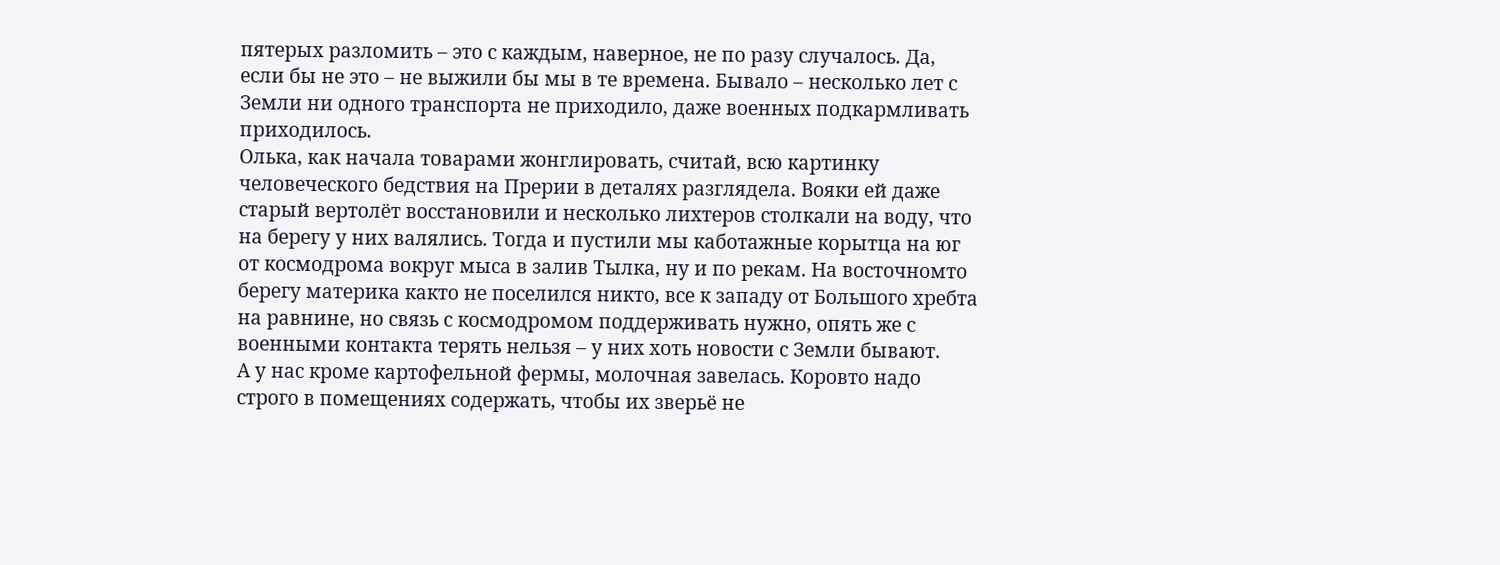пятерых разломить – это с каждым, наверное, не по разу случалось. Да, если бы не это – не выжили бы мы в те времена. Бывало – несколько лет с Земли ни одного транспорта не приходило, даже военных подкармливать приходилось.
Олька, как начала товарами жонглировать, считай, всю картинку человеческого бедствия на Прерии в деталях разглядела. Вояки ей даже старый вертолёт восстановили и несколько лихтеров столкали на воду, что на берегу у них валялись. Тогда и пустили мы каботажные корытца на юг от космодрома вокруг мыса в залив Тылка, ну и по рекам. На восточномто берегу материка както не поселился никто, все к западу от Большого хребта на равнине, но связь с космодромом поддерживать нужно, опять же с военными контакта терять нельзя – у них хоть новости с Земли бывают.
А у нас кроме картофельной фермы, молочная завелась. Коровто надо строго в помещениях содержать, чтобы их зверьё не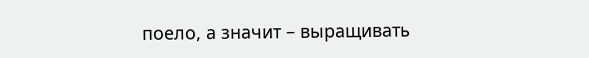поело, а значит – выращивать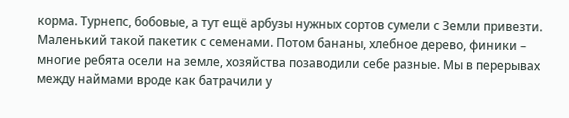корма. Турнепс, бобовые, а тут ещё арбузы нужных сортов сумели с Земли привезти. Маленький такой пакетик с семенами. Потом бананы, хлебное дерево, финики – многие ребята осели на земле, хозяйства позаводили себе разные. Мы в перерывах между наймами вроде как батрачили у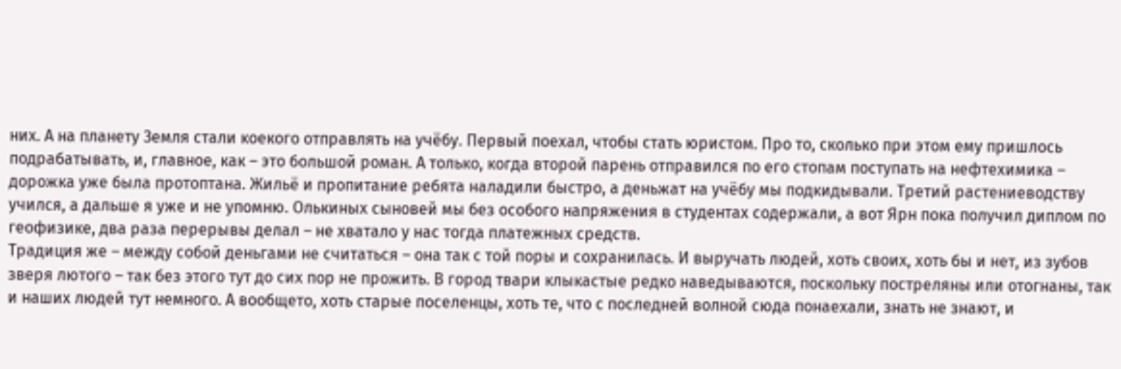них. А на планету Земля стали коекого отправлять на учёбу. Первый поехал, чтобы стать юристом. Про то, сколько при этом ему пришлось подрабатывать, и, главное, как – это большой роман. А только, когда второй парень отправился по его стопам поступать на нефтехимика – дорожка уже была протоптана. Жильё и пропитание ребята наладили быстро, а деньжат на учёбу мы подкидывали. Третий растениеводству учился, а дальше я уже и не упомню. Олькиных сыновей мы без особого напряжения в студентах содержали, а вот Ярн пока получил диплом по геофизике, два раза перерывы делал – не хватало у нас тогда платежных средств.
Традиция же – между собой деньгами не считаться – она так с той поры и сохранилась. И выручать людей, хоть своих, хоть бы и нет, из зубов зверя лютого – так без этого тут до сих пор не прожить. В город твари клыкастые редко наведываются, поскольку постреляны или отогнаны, так и наших людей тут немного. А вообщето, хоть старые поселенцы, хоть те, что с последней волной сюда понаехали, знать не знают, и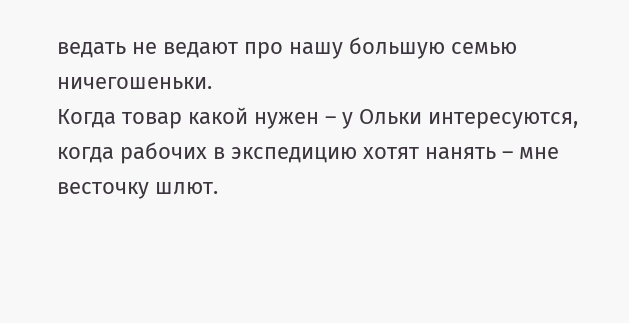ведать не ведают про нашу большую семью ничегошеньки.
Когда товар какой нужен – у Ольки интересуются, когда рабочих в экспедицию хотят нанять – мне весточку шлют.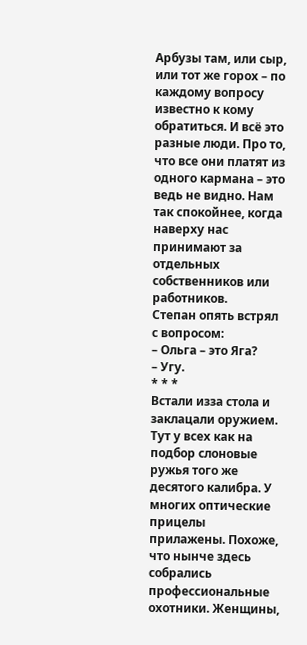Арбузы там, или сыр, или тот же горох – по каждому вопросу известно к кому обратиться. И всё это разные люди. Про то, что все они платят из одного кармана – это ведь не видно. Нам так спокойнее, когда наверху нас принимают за отдельных собственников или работников.
Степан опять встрял с вопросом:
– Ольга – это Яга?
– Угу.
* * *
Встали изза стола и заклацали оружием. Тут у всех как на подбор слоновые ружья того же десятого калибра. У многих оптические прицелы прилажены. Похоже, что нынче здесь собрались профессиональные охотники. Женщины,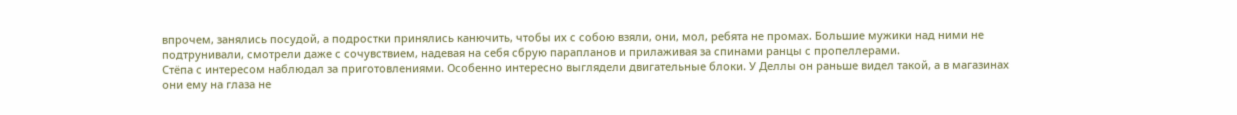впрочем, занялись посудой, а подростки принялись канючить, чтобы их с собою взяли, они, мол, ребята не промах. Большие мужики над ними не подтрунивали, смотрели даже с сочувствием, надевая на себя сбрую парапланов и прилаживая за спинами ранцы с пропеллерами.
Стёпа с интересом наблюдал за приготовлениями. Особенно интересно выглядели двигательные блоки. У Деллы он раньше видел такой, а в магазинах они ему на глаза не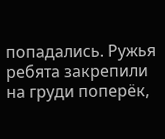попадались. Ружья ребята закрепили на груди поперёк,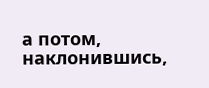а потом, наклонившись,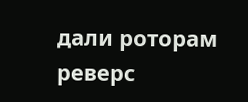дали роторам реверс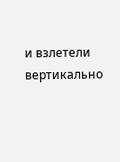и взлетели вертикально